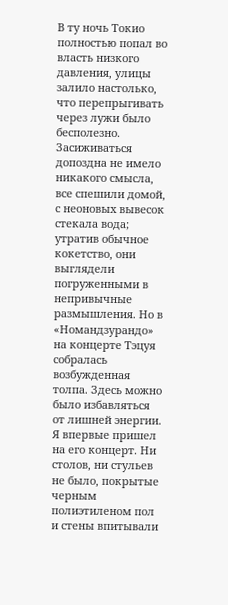В ту ночь Токио полностью попал во власть низкого давления, улицы залило настолько, что перепрыгивать через лужи было бесполезно. Засиживаться допоздна не имело никакого смысла, все спешили домой, с неоновых вывесок стекала вода; утратив обычное кокетство, они выглядели погруженными в непривычные размышления. Но в «Номандзурандо» на концерте Тэцуя собралась возбужденная толпа. Здесь можно было избавляться от лишней энергии. Я впервые пришел на его концерт. Ни столов, ни стульев не было, покрытые черным полиэтиленом пол и стены впитывали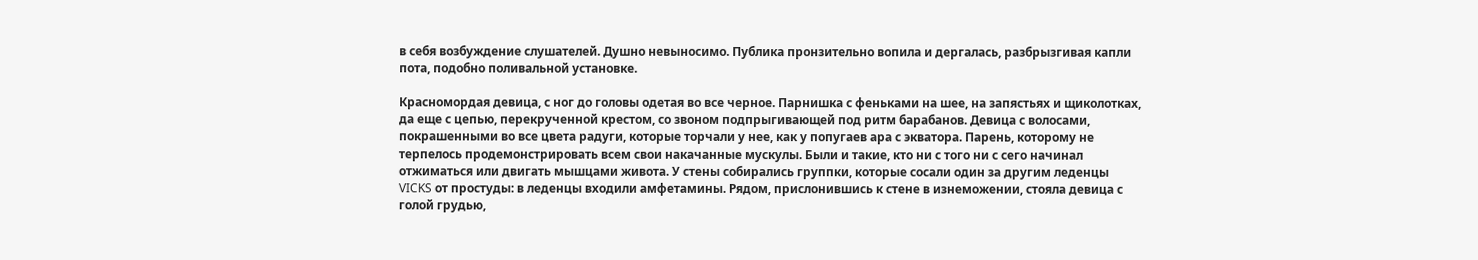в себя возбуждение слушателей. Душно невыносимо. Публика пронзительно вопила и дергалась, разбрызгивая капли пота, подобно поливальной установке.

Красномордая девица, с ног до головы одетая во все черное. Парнишка с феньками на шее, на запястьях и щиколотках, да еще с цепью, перекрученной крестом, со звоном подпрыгивающей под ритм барабанов. Девица с волосами, покрашенными во все цвета радуги, которые торчали у нее, как у попугаев ара с экватора. Парень, которому не терпелось продемонстрировать всем свои накачанные мускулы. Были и такие, кто ни с того ни с сего начинал отжиматься или двигать мышцами живота. У стены собирались группки, которые сосали один за другим леденцы VICKS от простуды: в леденцы входили амфетамины. Рядом, прислонившись к стене в изнеможении, стояла девица с голой грудью,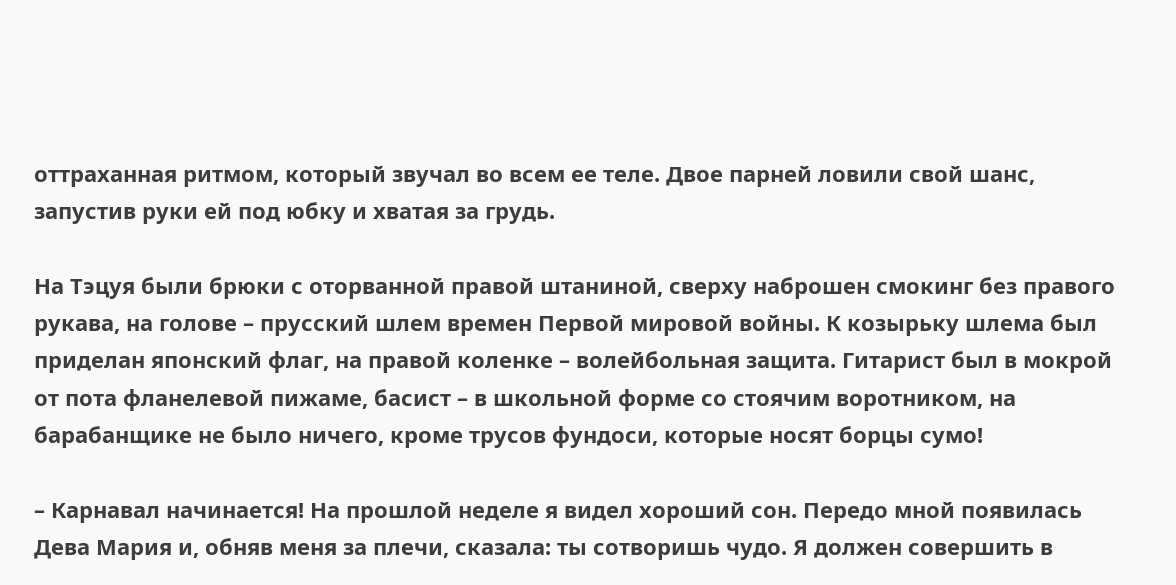оттраханная ритмом, который звучал во всем ее теле. Двое парней ловили свой шанс, запустив руки ей под юбку и хватая за грудь.

На Тэцуя были брюки с оторванной правой штаниной, сверху наброшен смокинг без правого рукава, на голове – прусский шлем времен Первой мировой войны. К козырьку шлема был приделан японский флаг, на правой коленке – волейбольная защита. Гитарист был в мокрой от пота фланелевой пижаме, басист – в школьной форме со стоячим воротником, на барабанщике не было ничего, кроме трусов фундоси, которые носят борцы сумо!

– Карнавал начинается! На прошлой неделе я видел хороший сон. Передо мной появилась Дева Мария и, обняв меня за плечи, сказала: ты сотворишь чудо. Я должен совершить в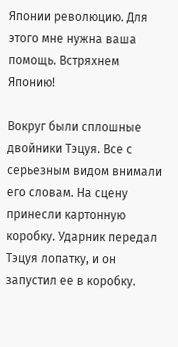Японии революцию. Для этого мне нужна ваша помощь. Встряхнем Японию!

Вокруг были сплошные двойники Тэцуя. Все с серьезным видом внимали его словам. На сцену принесли картонную коробку. Ударник передал Тэцуя лопатку, и он запустил ее в коробку.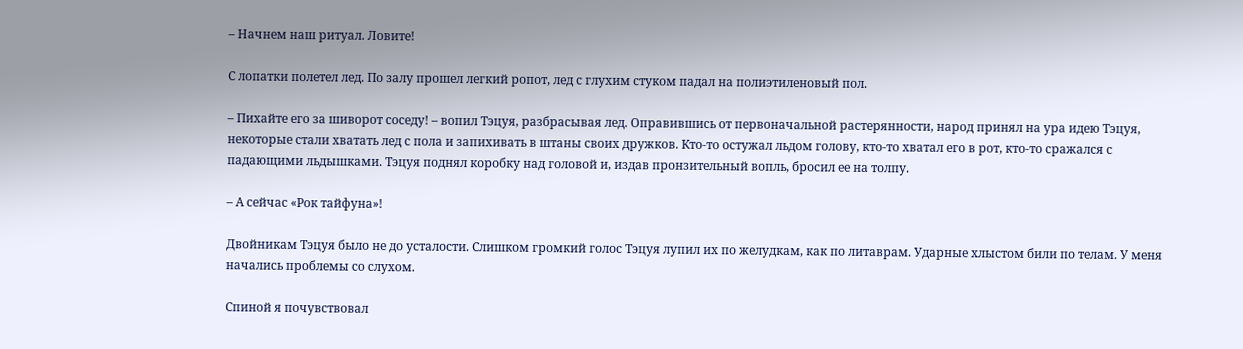– Начнем наш ритуал. Ловите!

С лопатки полетел лед. По залу прошел легкий ропот, лед с глухим стуком падал на полиэтиленовый пол.

– Пихайте его за шиворот соседу! – вопил Тэцуя, разбрасывая лед. Оправившись от первоначальной растерянности, народ принял на ура идею Тэцуя, некоторые стали хватать лед с пола и запихивать в штаны своих дружков. Кто-то остужал льдом голову, кто-то хватал его в рот, кто-то сражался с падающими льдышками. Тэцуя поднял коробку над головой и, издав пронзительный вопль, бросил ее на толпу.

– А сейчас «Рок тайфуна»!

Двойникам Тэцуя было не до усталости. Слишком громкий голос Тэцуя лупил их по желудкам, как по литаврам. Ударные хлыстом били по телам. У меня начались проблемы со слухом.

Спиной я почувствовал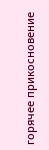горячее прикосновение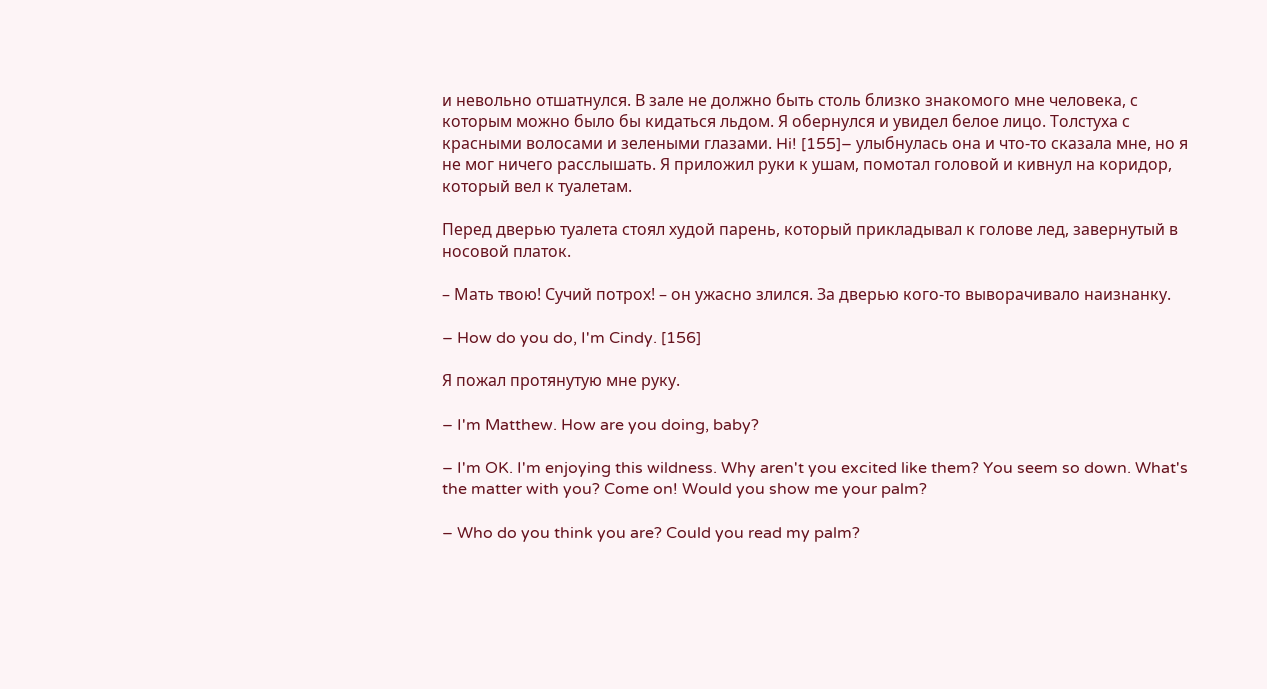и невольно отшатнулся. В зале не должно быть столь близко знакомого мне человека, с которым можно было бы кидаться льдом. Я обернулся и увидел белое лицо. Толстуха с красными волосами и зелеными глазами. Hi! [155]– улыбнулась она и что-то сказала мне, но я не мог ничего расслышать. Я приложил руки к ушам, помотал головой и кивнул на коридор, который вел к туалетам.

Перед дверью туалета стоял худой парень, который прикладывал к голове лед, завернутый в носовой платок.

– Мать твою! Сучий потрох! – он ужасно злился. За дверью кого-то выворачивало наизнанку.

– How do you do, I'm Cindy. [156]

Я пожал протянутую мне руку.

– I'm Matthew. How are you doing, baby?

– I'm OK. I'm enjoying this wildness. Why aren't you excited like them? You seem so down. What's the matter with you? Come on! Would you show me your palm?

– Who do you think you are? Could you read my palm?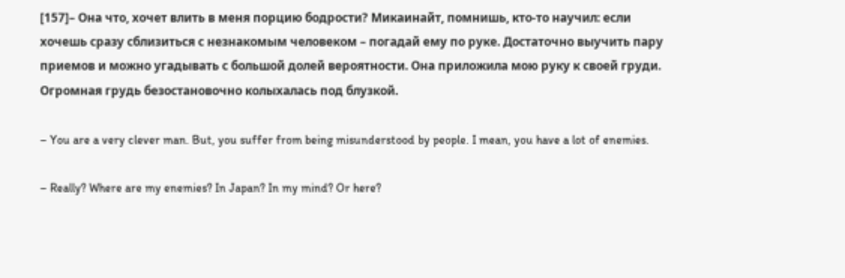[157]– Она что, хочет влить в меня порцию бодрости? Микаинайт, помнишь, кто-то научил: если хочешь сразу сблизиться с незнакомым человеком – погадай ему по руке. Достаточно выучить пару приемов и можно угадывать с большой долей вероятности. Она приложила мою руку к своей груди. Огромная грудь безостановочно колыхалась под блузкой.

– You are a very clever man. But, you suffer from being misunderstood by people. I mean, you have a lot of enemies.

– Really? Where are my enemies? In Japan? In my mind? Or here?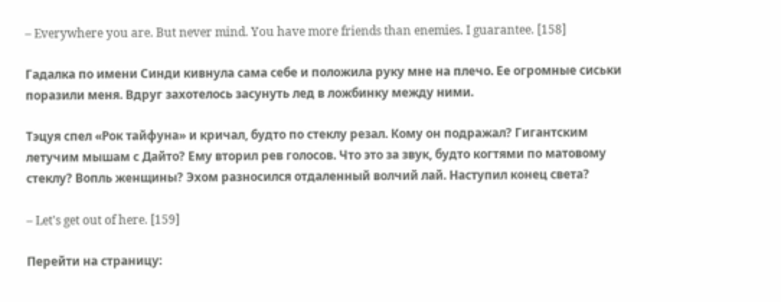– Everywhere you are. But never mind. You have more friends than enemies. I guarantee. [158]

Гадалка по имени Синди кивнула сама себе и положила руку мне на плечо. Ее огромные сиськи поразили меня. Вдруг захотелось засунуть лед в ложбинку между ними.

Тэцуя спел «Рок тайфуна» и кричал, будто по стеклу резал. Кому он подражал? Гигантским летучим мышам с Дайто? Ему вторил рев голосов. Что это за звук, будто когтями по матовому стеклу? Вопль женщины? Эхом разносился отдаленный волчий лай. Наступил конец света?

– Let's get out of here. [159]

Перейти на страницу: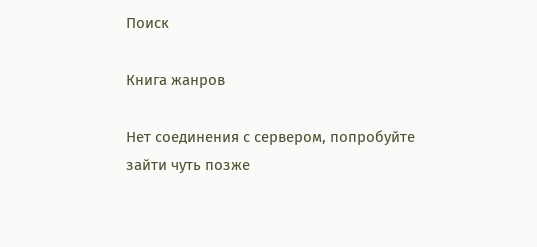Поиск

Книга жанров

Нет соединения с сервером, попробуйте зайти чуть позже